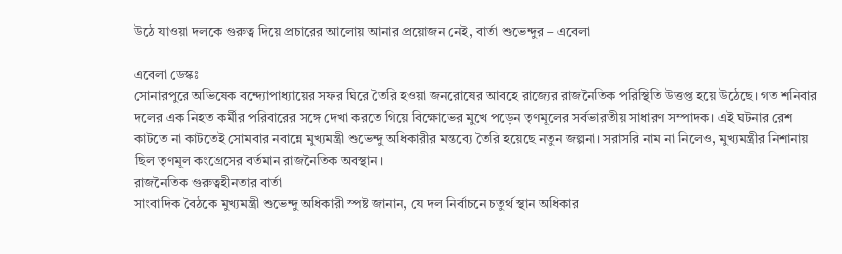উঠে যাওয়া দলকে গুরুত্ব দিয়ে প্রচারের আলোয় আনার প্রয়োজন নেই, বার্তা শুভেন্দুর – এবেলা

এবেলা ডেস্কঃ
সোনারপুরে অভিষেক বন্দ্যোপাধ্যায়ের সফর ঘিরে তৈরি হওয়া জনরোষের আবহে রাজ্যের রাজনৈতিক পরিস্থিতি উত্তপ্ত হয়ে উঠেছে। গত শনিবার দলের এক নিহত কর্মীর পরিবারের সঙ্গে দেখা করতে গিয়ে বিক্ষোভের মুখে পড়েন তৃণমূলের সর্বভারতীয় সাধারণ সম্পাদক। এই ঘটনার রেশ কাটতে না কাটতেই সোমবার নবান্নে মুখ্যমন্ত্রী শুভেন্দু অধিকারীর মন্তব্যে তৈরি হয়েছে নতুন জল্পনা। সরাসরি নাম না নিলেও, মুখ্যমন্ত্রীর নিশানায় ছিল তৃণমূল কংগ্রেসের বর্তমান রাজনৈতিক অবস্থান।
রাজনৈতিক গুরুত্বহীনতার বার্তা
সাংবাদিক বৈঠকে মুখ্যমন্ত্রী শুভেন্দু অধিকারী স্পষ্ট জানান, যে দল নির্বাচনে চতুর্থ স্থান অধিকার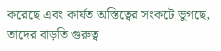করেছে এবং কার্যত অস্তিত্বের সংকটে ভুগছে, তাদের বাড়তি গুরুত্ব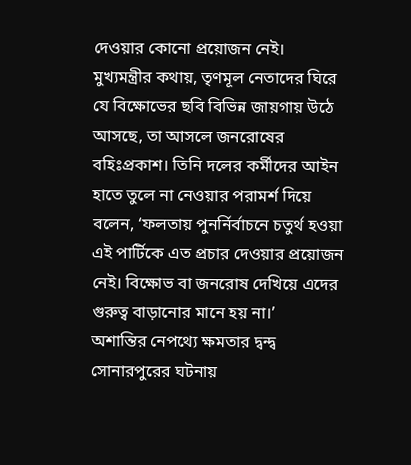দেওয়ার কোনো প্রয়োজন নেই। মুখ্যমন্ত্রীর কথায়, তৃণমূল নেতাদের ঘিরে যে বিক্ষোভের ছবি বিভিন্ন জায়গায় উঠে আসছে, তা আসলে জনরোষের বহিঃপ্রকাশ। তিনি দলের কর্মীদের আইন হাতে তুলে না নেওয়ার পরামর্শ দিয়ে বলেন, ‘ফলতায় পুনর্নির্বাচনে চতুর্থ হওয়া এই পার্টিকে এত প্রচার দেওয়ার প্রয়োজন নেই। বিক্ষোভ বা জনরোষ দেখিয়ে এদের গুরুত্ব বাড়ানোর মানে হয় না।’
অশান্তির নেপথ্যে ক্ষমতার দ্বন্দ্ব
সোনারপুরের ঘটনায়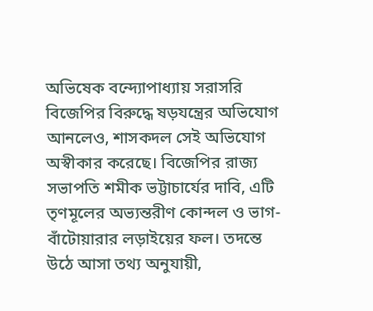অভিষেক বন্দ্যোপাধ্যায় সরাসরি বিজেপির বিরুদ্ধে ষড়যন্ত্রের অভিযোগ আনলেও, শাসকদল সেই অভিযোগ অস্বীকার করেছে। বিজেপির রাজ্য সভাপতি শমীক ভট্টাচার্যের দাবি, এটি তৃণমূলের অভ্যন্তরীণ কোন্দল ও ভাগ-বাঁটোয়ারার লড়াইয়ের ফল। তদন্তে উঠে আসা তথ্য অনুযায়ী,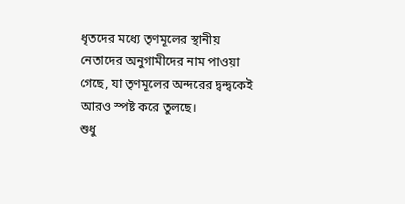ধৃতদের মধ্যে তৃণমূলের স্থানীয় নেতাদের অনুগামীদের নাম পাওয়া গেছে, যা তৃণমূলের অন্দরের দ্বন্দ্বকেই আরও স্পষ্ট করে তুলছে।
শুধু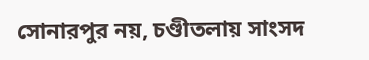সোনারপুর নয়, চণ্ডীতলায় সাংসদ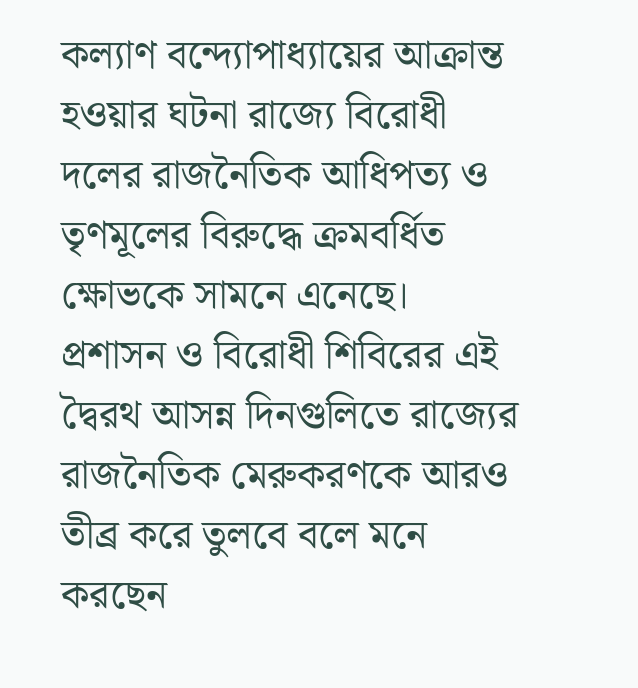কল্যাণ বন্দ্যোপাধ্যায়ের আক্রান্ত হওয়ার ঘটনা রাজ্যে বিরোধী দলের রাজনৈতিক আধিপত্য ও তৃণমূলের বিরুদ্ধে ক্রমবর্ধিত ক্ষোভকে সামনে এনেছে। প্রশাসন ও বিরোধী শিবিরের এই দ্বৈরথ আসন্ন দিনগুলিতে রাজ্যের রাজনৈতিক মেরুকরণকে আরও তীব্র করে তুলবে বলে মনে করছেন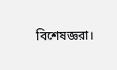বিশেষজ্ঞরা।